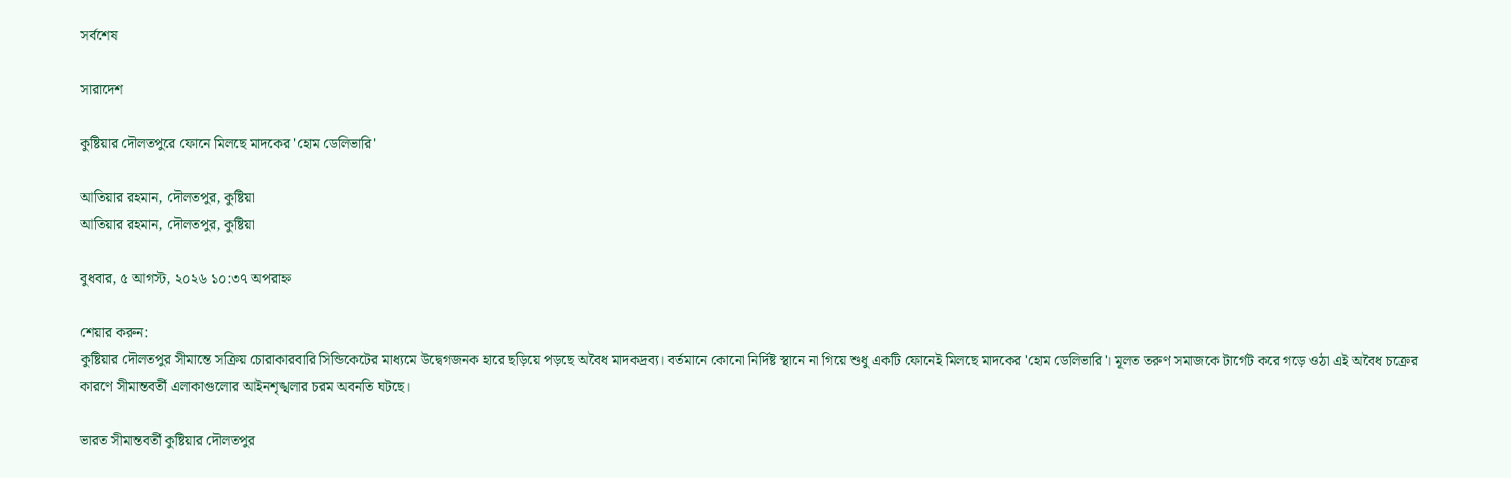সর্বশেষ

সারাদেশ

কুষ্টিয়ার দৌলতপুরে ফোনে মিলছে মাদকের 'হোম ডেলিভারি'

আতিয়ার রহমান, দৌলতপুর, কুষ্টিয়া
আতিয়ার রহমান, দৌলতপুর, কুষ্টিয়া

বুধবার, ৫ আগস্ট, ২০২৬ ১০:৩৭ অপরাহ্ন

শেয়ার করুন:
কুষ্টিয়ার দৌলতপুর সীমান্তে সক্রিয় চোরাকারবারি সিন্ডিকেটের মাধ্যমে উদ্বেগজনক হারে ছড়িয়ে পড়ছে অবৈধ মাদকদ্রব্য। বর্তমানে কোনো নির্দিষ্ট স্থানে না গিয়ে শুধু একটি ফোনেই মিলছে মাদকের 'হোম ডেলিভারি'। মূলত তরুণ সমাজকে টার্গেট করে গড়ে ওঠা এই অবৈধ চক্রের কারণে সীমান্তবর্তী এলাকাগুলোর আইনশৃঙ্খলার চরম অবনতি ঘটছে।

ভারত সীমান্তবর্তী কুষ্টিয়ার দৌলতপুর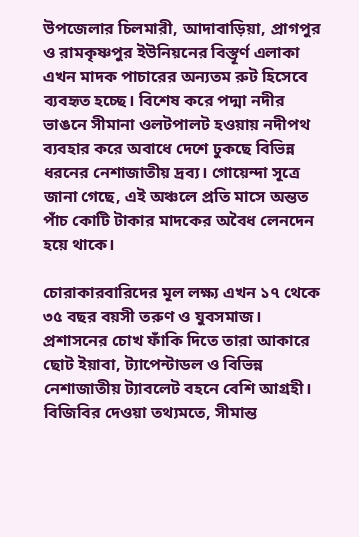উপজেলার চিলমারী, আদাবাড়িয়া, প্রাগপুর ও রামকৃষ্ণপুর ইউনিয়নের বিস্তূর্ণ এলাকা এখন মাদক পাচারের অন্যতম রুট হিসেবে ব্যবহৃত হচ্ছে। বিশেষ করে পদ্মা নদীর ভাঙনে সীমানা ওলটপালট হওয়ায় নদীপথ ব্যবহার করে অবাধে দেশে ঢুকছে বিভিন্ন ধরনের নেশাজাতীয় দ্রব্য। গোয়েন্দা সূত্রে জানা গেছে, এই অঞ্চলে প্রতি মাসে অন্তত পাঁচ কোটি টাকার মাদকের অবৈধ লেনদেন হয়ে থাকে।

চোরাকারবারিদের মূল লক্ষ্য এখন ১৭ থেকে ৩৫ বছর বয়সী তরুণ ও যুবসমাজ। প্রশাসনের চোখ ফাঁকি দিতে তারা আকারে ছোট ইয়াবা, ট্যাপেন্টাডল ও বিভিন্ন নেশাজাতীয় ট্যাবলেট বহনে বেশি আগ্রহী। বিজিবির দেওয়া তথ্যমতে, সীমান্ত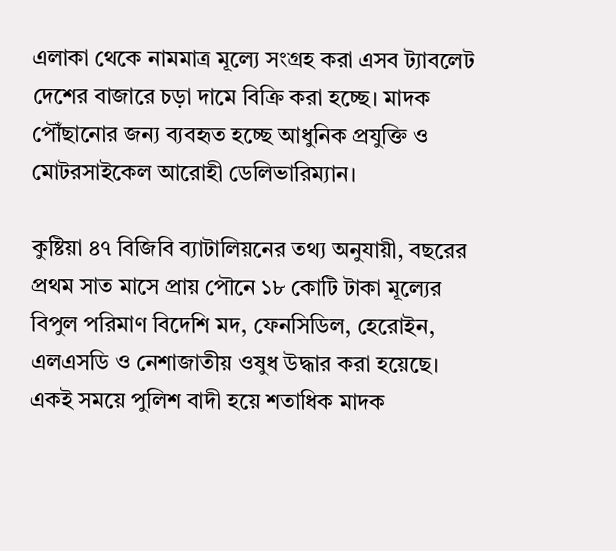এলাকা থেকে নামমাত্র মূল্যে সংগ্রহ করা এসব ট্যাবলেট দেশের বাজারে চড়া দামে বিক্রি করা হচ্ছে। মাদক পৌঁছানোর জন্য ব্যবহৃত হচ্ছে আধুনিক প্রযুক্তি ও মোটরসাইকেল আরোহী ডেলিভারিম্যান।

কুষ্টিয়া ৪৭ বিজিবি ব্যাটালিয়নের তথ্য অনুযায়ী, বছরের প্রথম সাত মাসে প্রায় পৌনে ১৮ কোটি টাকা মূল্যের বিপুল পরিমাণ বিদেশি মদ, ফেনসিডিল, হেরোইন, এলএসডি ও নেশাজাতীয় ওষুধ উদ্ধার করা হয়েছে। একই সময়ে পুলিশ বাদী হয়ে শতাধিক মাদক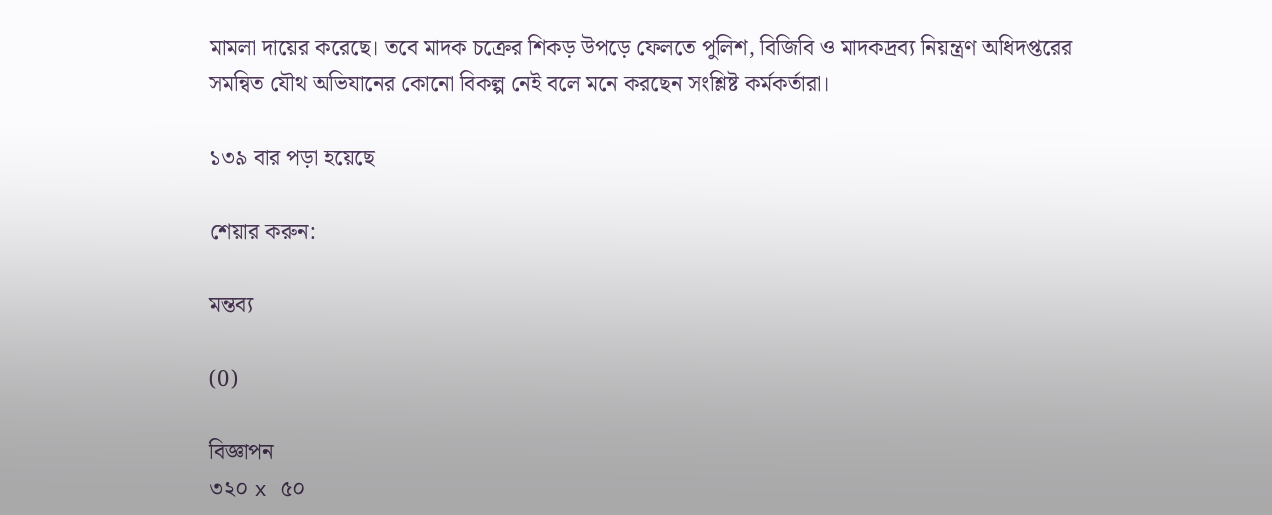মামলা দায়ের করেছে। তবে মাদক চক্রের শিকড় উপড়ে ফেলতে পুলিশ, বিজিবি ও মাদকদ্রব্য নিয়ন্ত্রণ অধিদপ্তরের সমন্বিত যৌথ অভিযানের কোনো বিকল্প নেই বলে মনে করছেন সংশ্লিষ্ট কর্মকর্তারা।

১৩৯ বার পড়া হয়েছে

শেয়ার করুন:

মন্তব্য

(0)

বিজ্ঞাপন
৩২০ x ৫০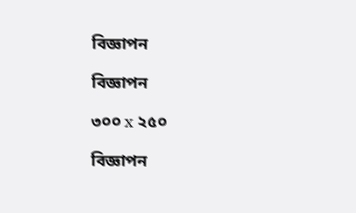বিজ্ঞাপন

বিজ্ঞাপন

৩০০ x ২৫০

বিজ্ঞাপন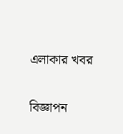এলাকার খবর

বিজ্ঞাপন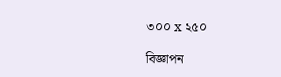৩০০ x ২৫০

বিজ্ঞাপন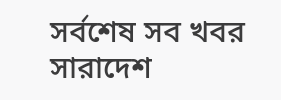সর্বশেষ সব খবর
সারাদেশ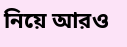নিয়ে আরও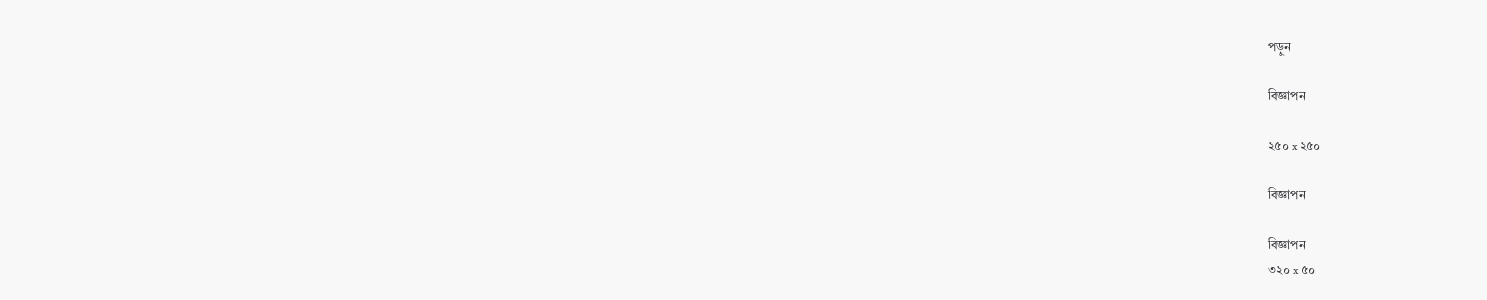পড়ুন

বিজ্ঞাপন

২৫০ x ২৫০

বিজ্ঞাপন

বিজ্ঞাপন
৩২০ x ৫০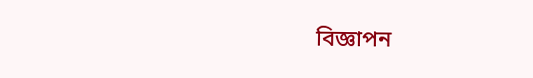বিজ্ঞাপন